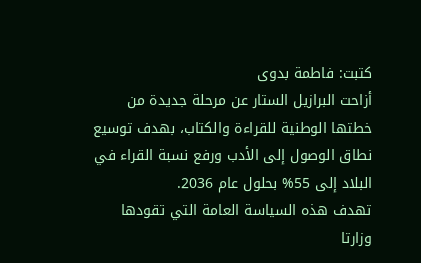كتبت: فاطمة بدوى
أزاحت البرازيل الستار عن مرحلة جديدة من خطتها الوطنية للقراءة والكتاب، بهدف توسيع نطاق الوصول إلى الأدب ورفع نسبة القراء في البلاد إلى 55% بحلول عام 2036.
تهدف هذه السياسة العامة التي تقودها وزارتا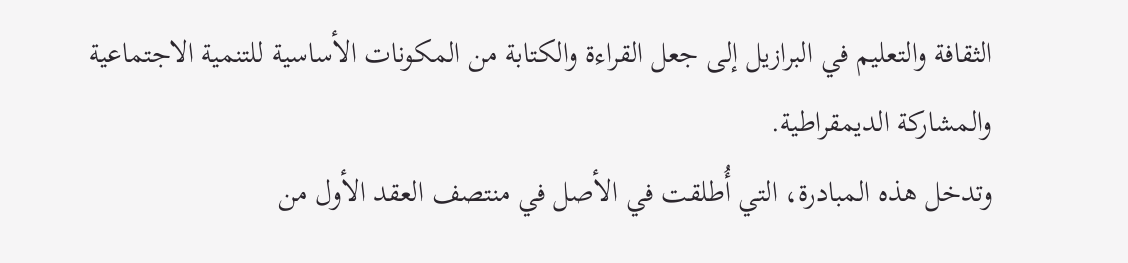الثقافة والتعليم في البرازيل إلى جعل القراءة والكتابة من المكونات الأساسية للتنمية الاجتماعية والمشاركة الديمقراطية.
وتدخل هذه المبادرة، التي أُطلقت في الأصل في منتصف العقد الأول من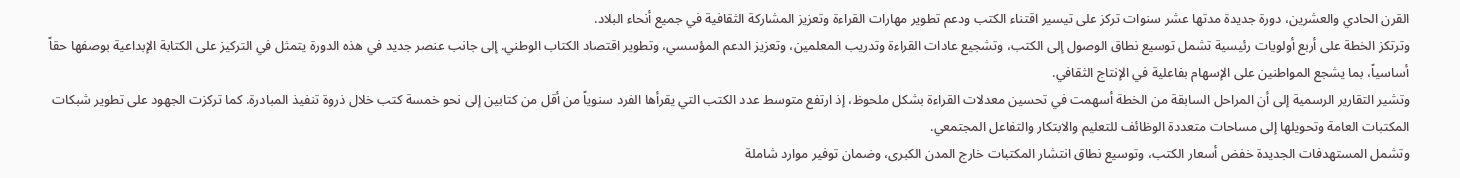القرن الحادي والعشرين، دورة جديدة مدتها عشر سنوات تركز على تيسير اقتناء الكتب ودعم تطوير مهارات القراءة وتعزيز المشاركة الثقافية في جميع أنحاء البلاد.
وترتكز الخطة على أربع أولويات رئيسية تشمل توسيع نطاق الوصول إلى الكتب، وتشجيع عادات القراءة وتدريب المعلمين، وتعزيز الدعم المؤسسي، وتطوير اقتصاد الكتاب الوطني. إلى جانب عنصر جديد في هذه الدورة يتمثل في التركيز على الكتابة الإبداعية بوصفها حقاً أساسياً، بما يشجع المواطنين على الإسهام بفاعلية في الإنتاج الثقافي.
وتشير التقارير الرسمية إلى أن المراحل السابقة من الخطة أسهمت في تحسين معدلات القراءة بشكل ملحوظ، إذ ارتفع متوسط عدد الكتب التي يقرأها الفرد سنوياً من أقل من كتابين إلى نحو خمسة كتب خلال ذروة تنفيذ المبادرة. كما تركزت الجهود على تطوير شبكات المكتبات العامة وتحويلها إلى مساحات متعددة الوظائف للتعليم والابتكار والتفاعل المجتمعي.
وتشمل المستهدفات الجديدة خفض أسعار الكتب، وتوسيع نطاق انتشار المكتبات خارج المدن الكبرى، وضمان توفير موارد شاملة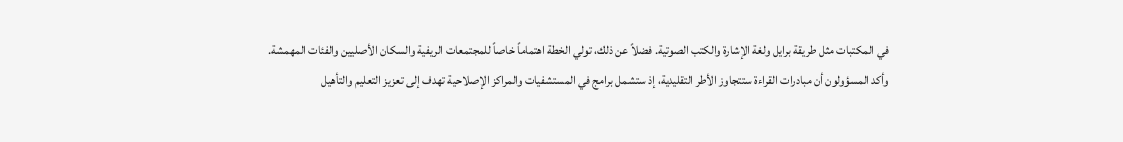في المكتبات مثل طريقة برايل ولغة الإشارة والكتب الصوتية. فضلاً عن ذلك، تولي الخطة اهتماماً خاصاً للمجتمعات الريفية والسكان الأصليين والفئات المهمشة.
وأكد المسؤولون أن مبادرات القراءة ستتجاوز الأطر التقليدية، إذ ستشمل برامج في المستشفيات والمراكز الإصلاحية تهدف إلى تعزيز التعليم والتأهيل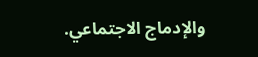والإدماج الاجتماعي.